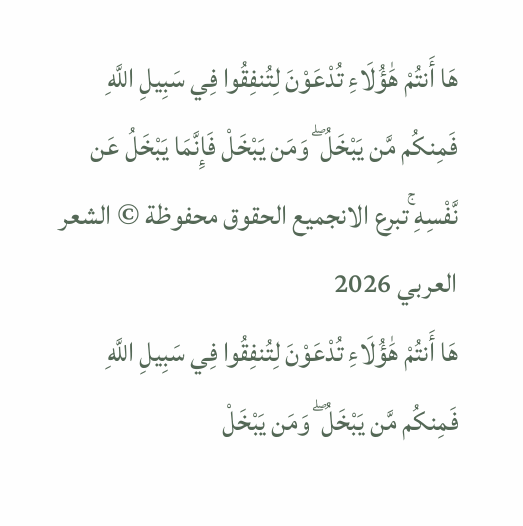هَا أَنتُمْ هَٰؤُلَاءِ تُدْعَوْنَ لِتُنفِقُوا فِي سَبِيلِ اللَّهِ فَمِنكُم مَّن يَبْخَلُ ۖ وَمَن يَبْخَلْ فَإِنَّمَا يَبْخَلُ عَن نَّفْسِهِ ۚتبرع الانجميع الحقوق محفوظة © الشعر العربي 2026
هَا أَنتُمْ هَٰؤُلَاءِ تُدْعَوْنَ لِتُنفِقُوا فِي سَبِيلِ اللَّهِ فَمِنكُم مَّن يَبْخَلُ ۖ وَمَن يَبْخَلْ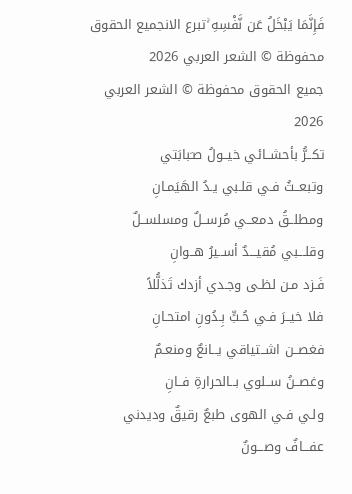فَإِنَّمَا يَبْخَلُ عَن نَّفْسِهِ ۚتبرع الانجميع الحقوق محفوظة © الشعر العربي 2026
جميع الحقوق محفوظة © الشعر العربي 2026
تكــرُّ بأحشــائي خيــولُ صـَبابَتي
وتبعــثُ فـي قلـبي يـدُ الهَيَمـانِ
ومطلــقُ دمعــي مُرســلٌ ومسلســلٌ
وقلـــبي مُقيـــدٌ أســيرُ هــوانِ
فَـزد مـن لظـى وجـدي أزدك تَذلُّلاً
فلا خيــرَ فـي حُـبٍّ بِـدُونِ امتحـانِ
فغصــن اشــتياقي يــانعٌ ومنعـمٌ
وغصــنُ ســلوي بــالحرارةِ فــانِ
ولـي فـي الهوى طبعٌ رقيقٌ وديدني
عفـــافٌ وصـــونٌ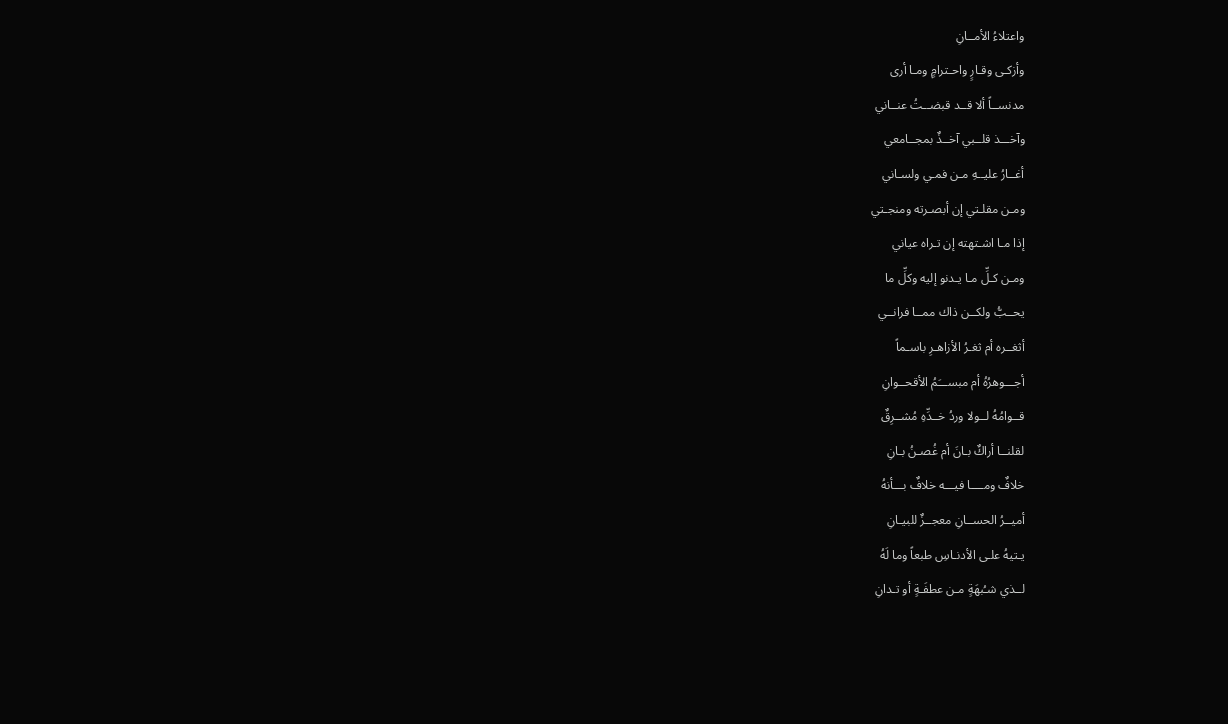واعتلاءُ الأمــانِ
وأزكـى وقـارٍ واحـترامٍ ومـا أرى
مدنســاً ألا قــد قبضــتُ عنــاني
وآخـــذ قلــبي آخــذٌ بمجــامعي
أغــارُ عليــهِ مـن فمـي ولسـاني
ومـن مقلـتي إن أبصـرته ومنجـتي
إذا مـا اشـتهته إن تـراه عياني
ومـن كـلِّ مـا يـدنو إليه وكلِّ ما
يحــبُّ ولكــن ذاك ممــا فرانــي
أثغــره أم ثغـرُ الأزاهـرِ باسـماً
أجـــوهرُهُ أم مبســـَمُ الأقحــوانِ
قــوامُهُ لــولا وردُ خــدِّهِ مُشــرِقٌ
لقلنــا أراكٌ بـانَ أم غُصـنُ بـانِ
خلافٌ ومــــا فيـــه خلافٌ بـــأنهُ
أميــرُ الحســانِ معجــزٌ للبيـانِ
يـتيهُ علـى الأدنـاسِ طبعاً وما لَهُ
لــذي شـُبهَةٍ مـن عطفَـةٍ أو تـدانِ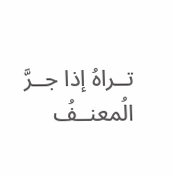تــراهُ إذا جــرَّ الُمعنــفُ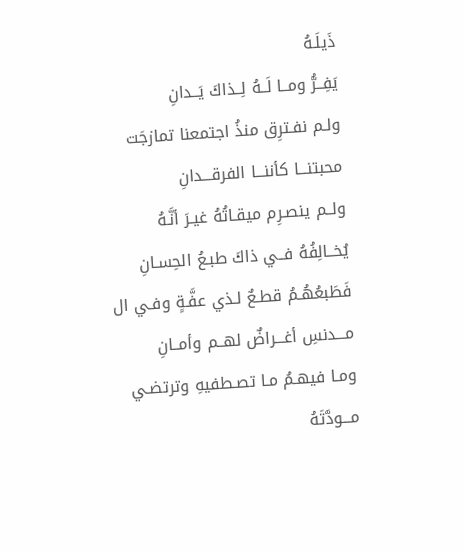ذَيلَـهُ
يَفِــرُّ ومــا لَــهُ لِــذاكَ يَــدانِ
ولـم نفـترِق منذُ اجتمعنا تمازجَت
محبتنـــا كأننـــا الفرقـــدانِ
ولــم ينصـرِم ميقـاتُهُ غيـرَ أنَّـهُ
يُخــالِفُهُ فــي ذاكَ طبـعُ الحِسـانِ
فَطَبعُهُـمُ قطـعٌ لـذي عفَّـةٍ وفـي ال
مـــدنسِ أغـــراضٌ لهــم وأمــانِ
ومـا فيهـمُ مـا تصـطفيهِ وترتضـي
مـــودَّتَهُ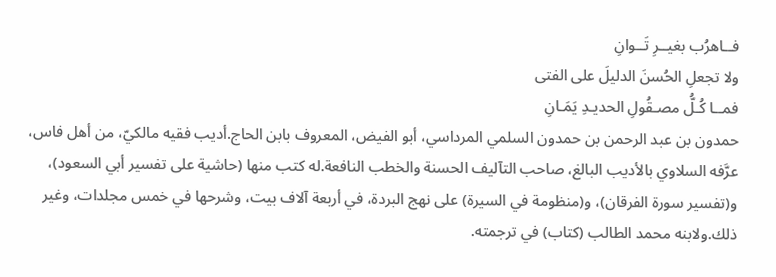فــاهرُب بغيــرِ تَــوانِ
ولا تجعلِ الحُسنَ الدليلَ على الفتى
فمــا كُـلُّ مصـقُولِ الحديـدِ يَمَـانِ
حمدون بن عبد الرحمن بن حمدون السلمي المرداسي، أبو الفيض، المعروف بابن الحاج.أديب فقيه مالكيّ، من أهل فاس، عرَّفه السلاوي بالأديب البالغ، صاحب التآليف الحسنة والخطب النافعة.له كتب منها (حاشية على تفسير أبي السعود)، و(تفسير سورة الفرقان)، و(منظومة في السيرة) على نهج البردة، في أربعة آلاف بيت، وشرحها في خمس مجلدات، وغير ذلك.ولابنه محمد الطالب (كتاب) في ترجمته.